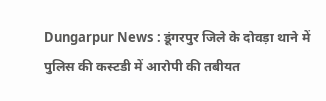Dungarpur News : डूंगरपुर जिले के दोवड़ा थाने में पुलिस की कस्टडी में आरोपी की तबीयत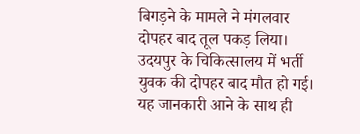बिगड़ने के मामले ने मंगलवार दोपहर बाद तूल पकड़ लिया। उदयपुर के चिकित्सालय में भर्ती युवक की दोपहर बाद मौत हो गई। यह जानकारी आने के साथ ही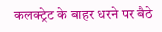कलक्ट्रेट के बाहर धरने पर बैठे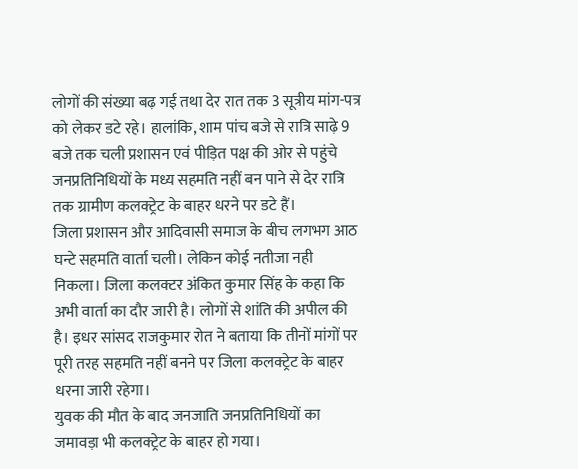लोगों की संख्या बढ़ गई तथा देर रात तक 3 सूत्रीय मांग-पत्र को लेकर डटे रहे। हालांकि, शाम पांच बजे से रात्रि साढ़े 9 बजे तक चली प्रशासन एवं पीड़ित पक्ष की ओर से पहुंचे जनप्रतिनिधियों के मध्य सहमति नहीं बन पाने से देर रात्रि तक ग्रामीण कलक्ट्रेट के बाहर धरने पर डटे हैं।
जिला प्रशासन और आदिवासी समाज के बीच लगभग आठ घन्टे सहमति वार्ता चली। लेकिन कोई नतीजा नही निकला। जिला कलक्टर अंकित कुमार सिंह के कहा कि अभी वार्ता का दौर जारी है। लोगों से शांति की अपील की है। इधर सांसद राजकुमार रोत ने बताया कि तीनों मांगों पर पूरी तरह सहमति नहीं बनने पर जिला कलक्ट्रेट के बाहर धरना जारी रहेगा।
युवक की मौत के बाद जनजाति जनप्रतिनिधियों का जमावड़ा भी कलक्ट्रेट के बाहर हो गया।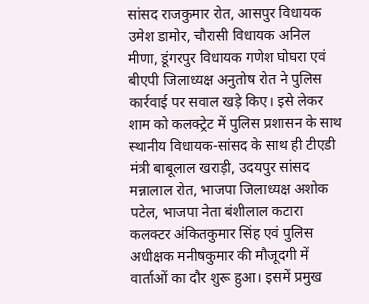सांसद राजकुमार रोत, आसपुर विधायक उमेश डामोर, चौरासी विधायक अनिल मीणा, डूंगरपुर विधायक गणेश घोघरा एवं बीएपी जिलाध्यक्ष अनुतोष रोत ने पुलिस कार्रवाई पर सवाल खड़े किए। इसे लेकर शाम को कलक्ट्रेट में पुलिस प्रशासन के साथ स्थानीय विधायक-सांसद के साथ ही टीएडी मंत्री बाबूलाल खराड़ी, उदयपुर सांसद मन्नालाल रोत, भाजपा जिलाध्यक्ष अशोक पटेल, भाजपा नेता बंशीलाल कटारा कलक्टर अंकितकुमार सिंह एवं पुलिस अधीक्षक मनीषकुमार की मौजूदगी में वार्ताओं का दौर शुरू हुआ। इसमें प्रमुख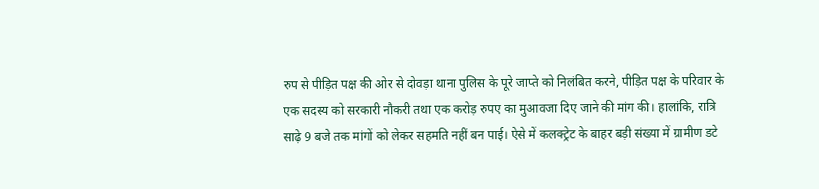रुप से पीड़ित पक्ष की ओर से दोवड़ा थाना पुलिस के पूरे जाप्ते को निलंबित करने, पीड़ित पक्ष के परिवार के एक सदस्य को सरकारी नौकरी तथा एक करोड़ रुपए का मुआवजा दिए जाने की मांग की। हालांकि, रात्रि साढ़े 9 बजे तक मांगों को लेकर सहमति नहीं बन पाई। ऐसे में कलक्ट्रेट के बाहर बड़ी संख्या में ग्रामीण डटे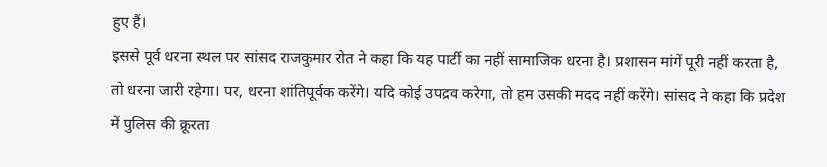हुए हैं।
इससे पूर्व धरना स्थल पर सांसद राजकुमार रोत ने कहा कि यह पार्टी का नहीं सामाजिक धरना है। प्रशासन मांगें पूरी नहीं करता है, तो धरना जारी रहेगा। पर, धरना शांतिपूर्वक करेंगे। यदि कोई उपद्रव करेगा, तो हम उसकी मदद नहीं करेंगे। सांसद ने कहा कि प्रदेश में पुलिस की क्रूरता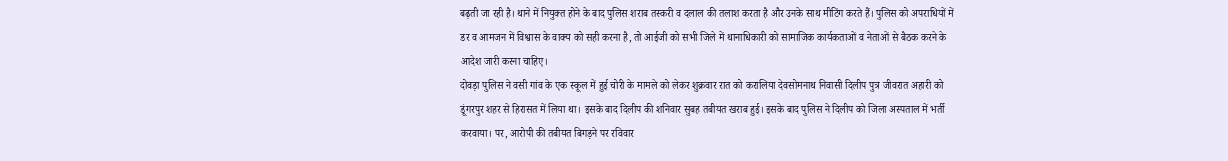बढ़ती जा रही है। थाने में नियुक्त होने के बाद पुलिस शराब तस्करी व दलाल की तलाश करता है और उनके साथ मीटिंग करते हैं। पुलिस को अपराधियों में डर व आमजन में विश्वास के वाक्य को सही करना है, तो आईजी को सभी जिले में थानाधिकारी को सामाजिक कार्यकताओं व नेताओं से बैठक करने के आदेश जारी करना चाहिए।
दोवड़ा पुलिस ने वसी गांव के एक स्कूल में हुई चोरी के मामले को लेकर शुक्रवार रात को करालिया देवसोमनाथ निवासी दिलीप पुत्र जीवरात अहारी को डूंगरपुर शहर से हिरासत में लिया था। इसके बाद दिलीप की शनिवार सुबह तबीयत खराब हुई। इसके बाद पुलिस ने दिलीप को जिला अस्पताल में भर्ती करवाया। पर, आरोपी की तबीयत बिगड़ने पर रविवार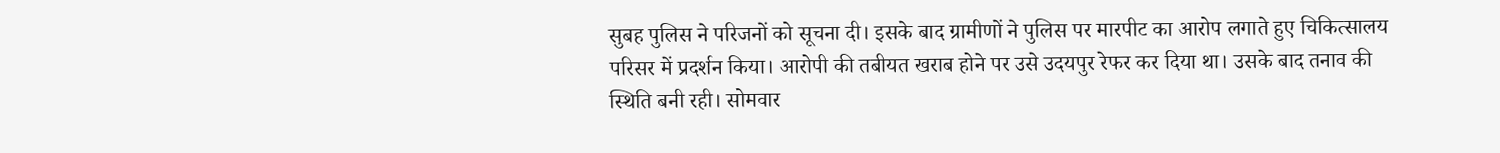सुबह पुलिस ने परिजनों को सूचना दी। इसके बाद ग्रामीणों ने पुलिस पर मारपीट का आरोप लगाते हुए चिकित्सालय परिसर में प्रदर्शन किया। आरोपी की तबीयत खराब होने पर उसे उदयपुर रेफर कर दिया था। उसके बाद तनाव की स्थिति बनी रही। सोमवार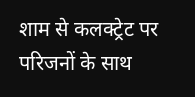शाम से कलक्ट्रेट पर परिजनों के साथ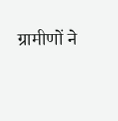ग्रामीणों ने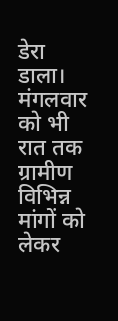डेरा डाला। मंगलवार को भी रात तक ग्रामीण विभिन्न मांगों को लेकर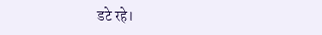डटे रहे।